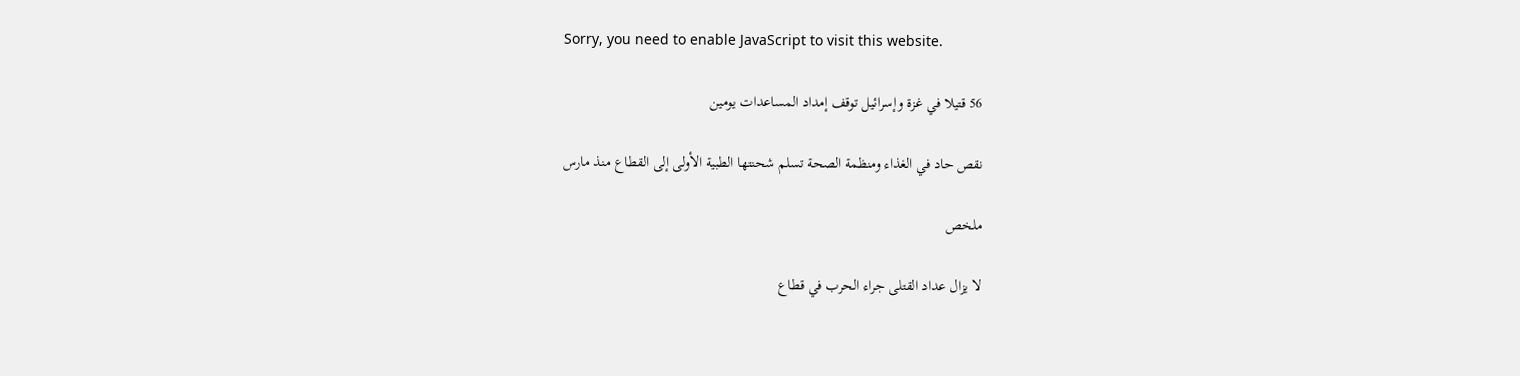Sorry, you need to enable JavaScript to visit this website.

56 قتيلا في غزة وإسرائيل توقف إمداد المساعدات يومين

نقص حاد في الغذاء ومنظمة الصحة تسلم شحنتها الطبية الأولى إلى القطاع منذ مارس

ملخص

لا يزال عداد القتلى جراء الحرب في قطاع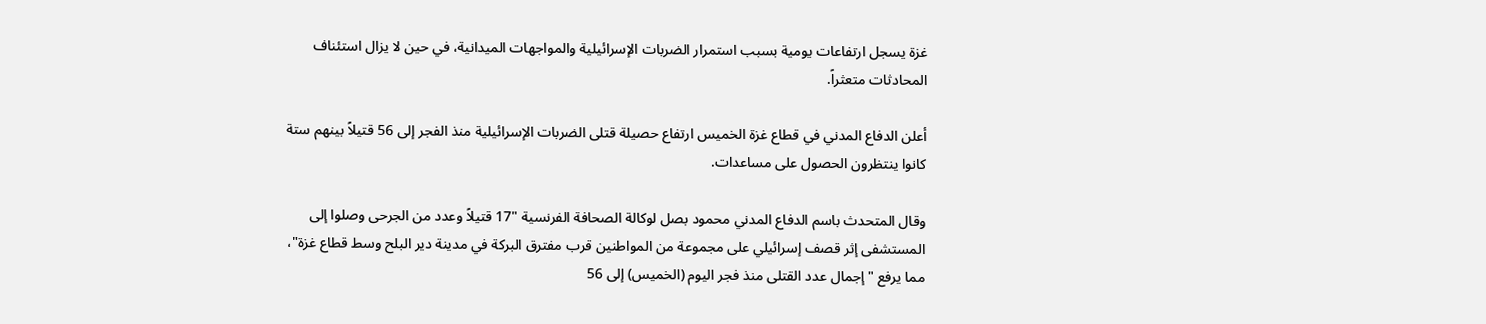غزة يسجل ارتفاعات يومية بسبب استمرار الضربات الإسرائيلية والمواجهات الميدانية، في حين لا يزال استئناف المحادثات متعثراً.

أعلن الدفاع المدني في قطاع غزة الخميس ارتفاع حصيلة قتلى الضربات الإسرائيلية منذ الفجر إلى 56 قتيلاً بينهم ستة كانوا ينتظرون الحصول على مساعدات.

وقال المتحدث باسم الدفاع المدني محمود بصل لوكالة الصحافة الفرنسية "17 قتيلاً وعدد من الجرحى وصلوا إلى المستشفى إثر قصف إسرائيلي على مجموعة من المواطنين قرب مفترق البركة في مدينة دير البلح وسط قطاع غزة"، مما يرفع "إجمال عدد القتلى منذ فجر اليوم (الخميس) إلى 56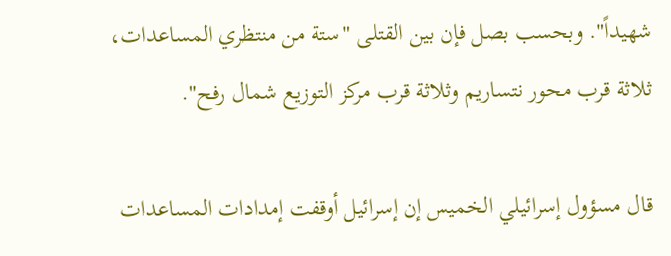شهيداً". وبحسب بصل فإن بين القتلى "ستة من منتظري المساعدات، ثلاثة قرب محور نتساريم وثلاثة قرب مركز التوزيع شمال رفح".

قال مسؤول إسرائيلي الخميس إن إسرائيل أوقفت إمدادات المساعدات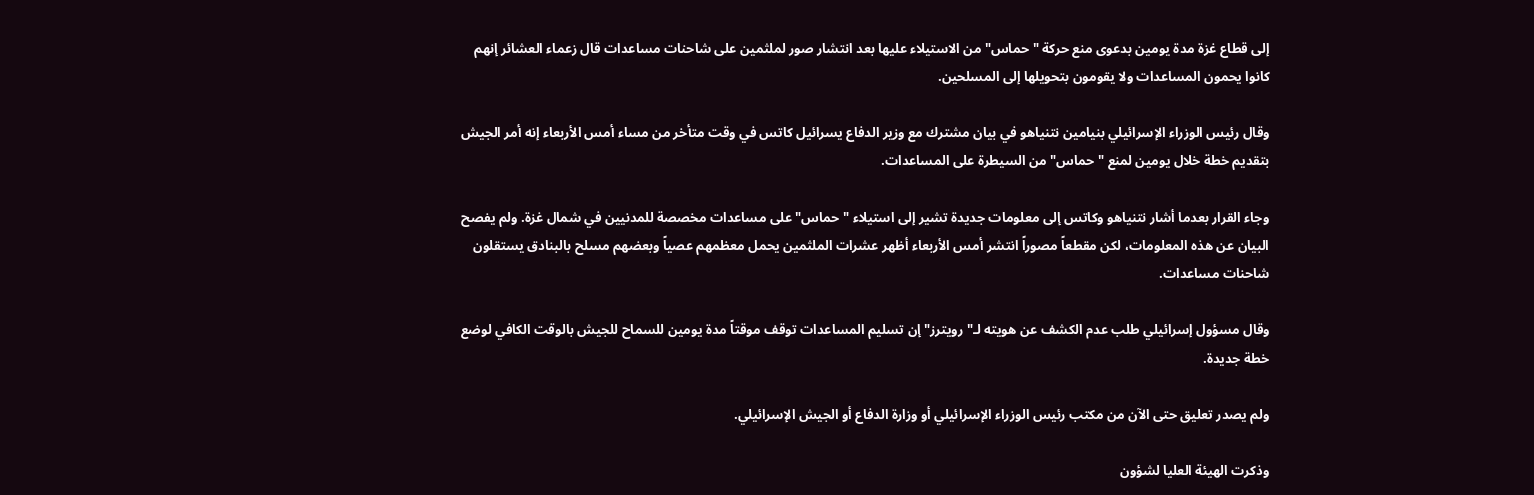إلى قطاع غزة مدة يومين بدعوى منع حركة "حماس" من الاستيلاء عليها بعد انتشار صور لملثمين على شاحنات مساعدات قال زعماء العشائر إنهم كانوا يحمون المساعدات ولا يقومون بتحويلها إلى المسلحين.

وقال رئيس الوزراء الإسرائيلي بنيامين نتنياهو في بيان مشترك مع وزير الدفاع يسرائيل كاتس في وقت متأخر من مساء أمس الأربعاء إنه أمر الجيش بتقديم خطة خلال يومين لمنع "حماس" من السيطرة على المساعدات.

وجاء القرار بعدما أشار نتنياهو وكاتس إلى معلومات جديدة تشير إلى استيلاء "حماس" على مساعدات مخصصة للمدنيين في شمال غزة. ولم يفصح البيان عن هذه المعلومات، لكن مقطعاً مصوراً انتشر أمس الأربعاء أظهر عشرات الملثمين يحمل معظمهم عصياً وبعضهم مسلح بالبنادق يستقلون شاحنات مساعدات.

وقال مسؤول إسرائيلي طلب عدم الكشف عن هويته لـ"رويترز" إن تسليم المساعدات توقف موقتاً مدة يومين للسماح للجيش بالوقت الكافي لوضع خطة جديدة.

ولم يصدر تعليق حتى الآن من مكتب رئيس الوزراء الإسرائيلي أو وزارة الدفاع أو الجيش الإسرائيلي.

وذكرت الهيئة العليا لشؤون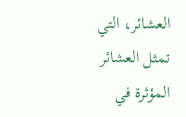العشائر، التي تمثل العشائر المؤثرة في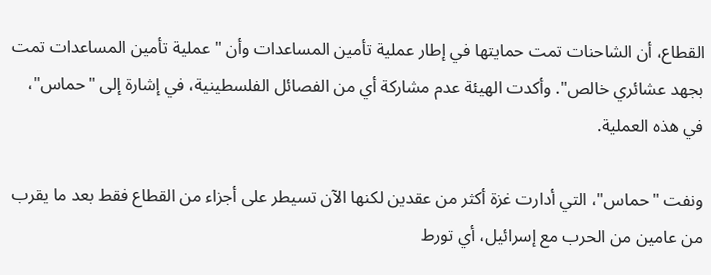القطاع، أن الشاحنات تمت حمايتها في إطار عملية تأمين المساعدات وأن "عملية تأمين المساعدات تمت بجهد عشائري خالص". وأكدت الهيئة عدم مشاركة أي من الفصائل الفلسطينية، في إشارة إلى "حماس"، في هذه العملية.

ونفت "حماس"، التي أدارت غزة أكثر من عقدين لكنها الآن تسيطر على أجزاء من القطاع فقط بعد ما يقرب من عامين من الحرب مع إسرائيل، أي تورط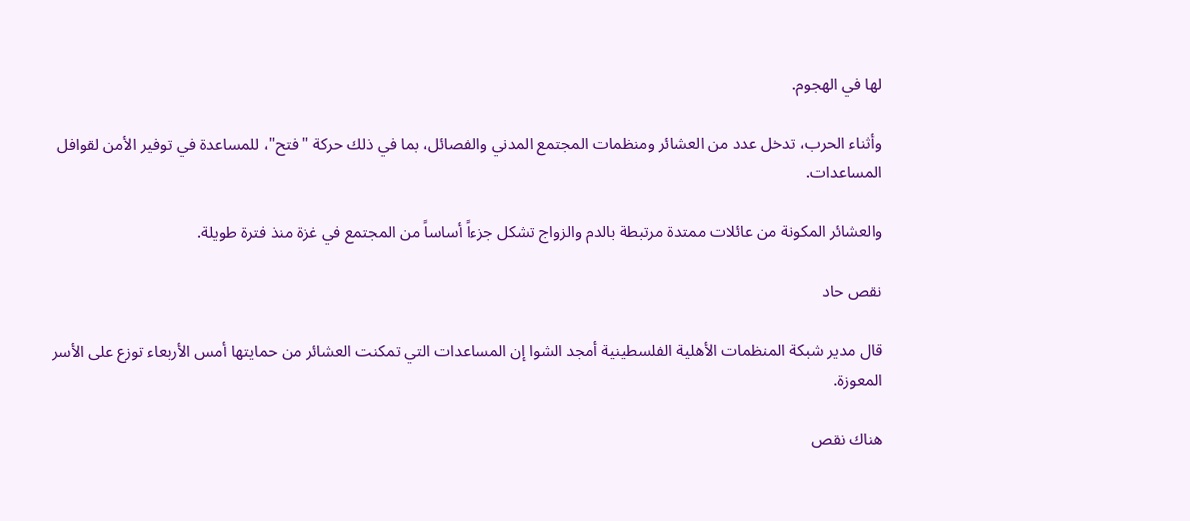لها في الهجوم.

وأثناء الحرب، تدخل عدد من العشائر ومنظمات المجتمع المدني والفصائل، بما في ذلك حركة "فتح"، للمساعدة في توفير الأمن لقوافل المساعدات.

والعشائر المكونة من عائلات ممتدة مرتبطة بالدم والزواج تشكل جزءاً أساساً من المجتمع في غزة منذ فترة طويلة.

نقص حاد

قال مدير شبكة المنظمات الأهلية الفلسطينية أمجد الشوا إن المساعدات التي تمكنت العشائر من حمايتها أمس الأربعاء توزع على الأسر المعوزة.

هناك نقص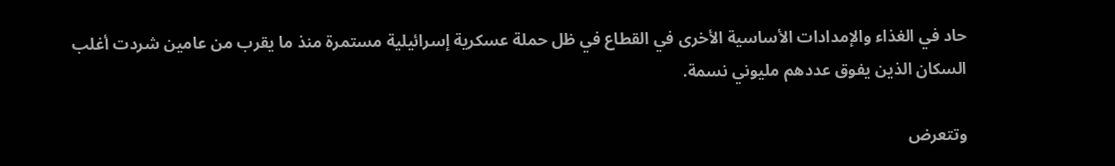حاد في الغذاء والإمدادات الأساسية الأخرى في القطاع في ظل حملة عسكرية إسرائيلية مستمرة منذ ما يقرب من عامين شردت أغلب السكان الذين يفوق عددهم مليوني نسمة.

وتتعرض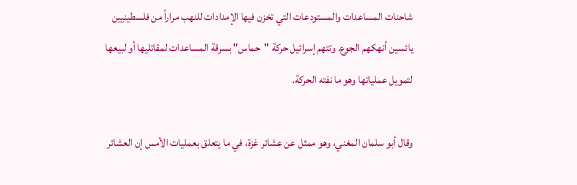شاحنات المساعدات والمستودعات التي تخزن فيها الإمدادات للنهب مراراً من فلسطينيين يائسين أنهكهم الجوع. وتتهم إسرائيل حركة "حماس" بسرقة المساعدات لمقاتليها أو لبيعها لتمويل عملياتها وهو ما نفته الحركة.

وقال أبو سلمان المغني، وهو ممثل عن عشائر غزة، في ما يتعلق بعمليات الأمس إن العشائر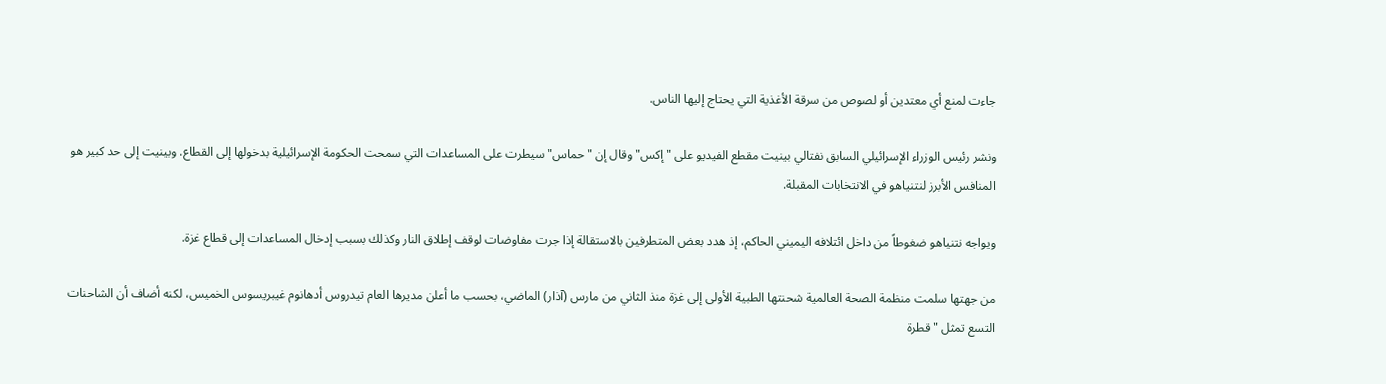جاءت لمنع أي معتدين أو لصوص من سرقة الأغذية التي يحتاج إليها الناس.

ونشر رئيس الوزراء الإسرائيلي السابق نفتالي بينيت مقطع الفيديو على "إكس" وقال إن "حماس" سيطرت على المساعدات التي سمحت الحكومة الإسرائيلية بدخولها إلى القطاع. وبينيت إلى حد كبير هو المنافس الأبرز لنتنياهو في الانتخابات المقبلة.

ويواجه نتنياهو ضغوطاً من داخل ائتلافه اليميني الحاكم، إذ هدد بعض المتطرفين بالاستقالة إذا جرت مفاوضات لوقف إطلاق النار وكذلك بسبب إدخال المساعدات إلى قطاع غزة.

من جهتها سلمت منظمة الصحة العالمية شحنتها الطبية الأولى إلى غزة منذ الثاني من مارس (آذار) الماضي، بحسب ما أعلن مديرها العام تيدروس أدهانوم غيبريسوس الخميس، لكنه أضاف أن الشاحنات التسع تمثل "قطرة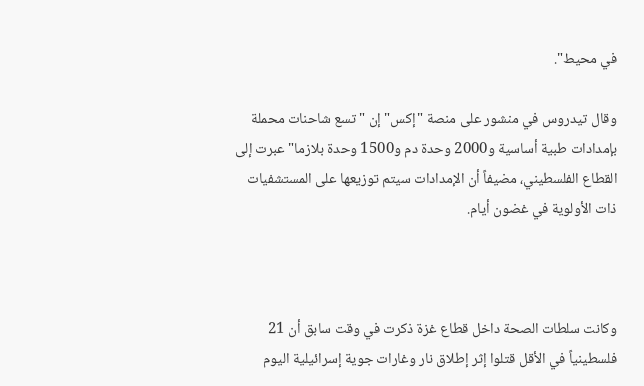في محيط".

وقال تيدروس في منشور على منصة "إكس" إن "تسع شاحنات محملة بإمدادات طبية أساسية و2000 وحدة دم و1500 وحدة بلازما" عبرت إلى القطاع الفلسطيني، مضيفاً أن الإمدادات سيتم توزيعها على المستشفيات ذات الأولوية في غضون أيام.



وكانت سلطات الصحة داخل قطاع غزة ذكرت في وقت سابق أن 21 فلسطينياً في الأقل قتلوا إثر إطلاق نار وغارات جوية إسرائيلية اليوم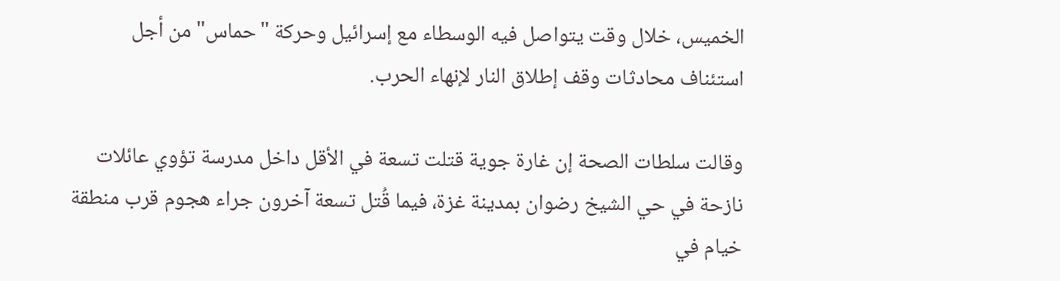الخميس، خلال وقت يتواصل فيه الوسطاء مع إسرائيل وحركة "حماس" من أجل استئناف محادثات وقف إطلاق النار لإنهاء الحرب.

وقالت سلطات الصحة إن غارة جوية قتلت تسعة في الأقل داخل مدرسة تؤوي عائلات نازحة في حي الشيخ رضوان بمدينة غزة، فيما قُتل تسعة آخرون جراء هجوم قرب منطقة خيام في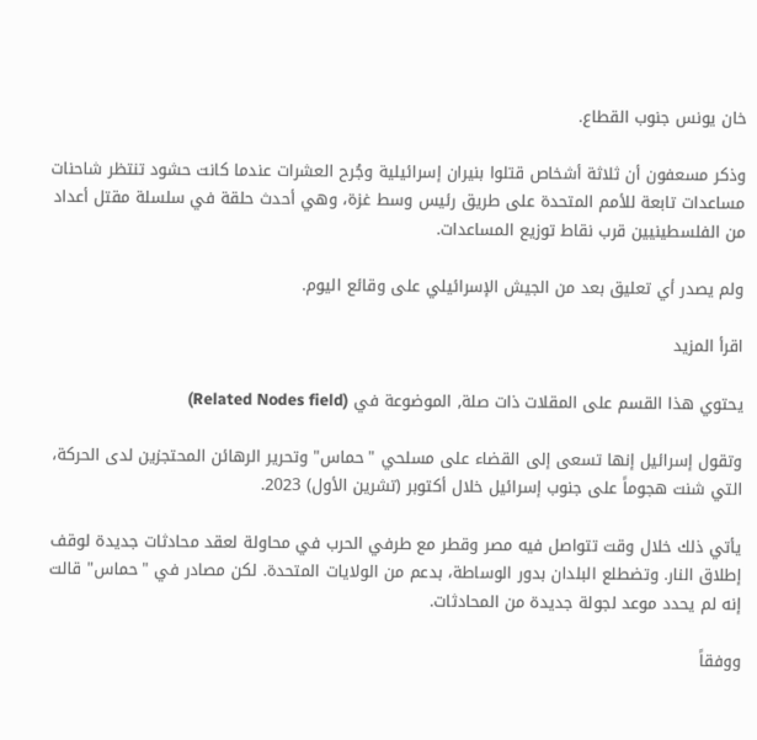خان يونس جنوب القطاع.

وذكر مسعفون أن ثلاثة أشخاص قتلوا بنيران إسرائيلية وجُرح العشرات عندما كانت حشود تنتظر شاحنات مساعدات تابعة للأمم المتحدة على طريق رئيس وسط غزة، وهي أحدث حلقة في سلسلة مقتل أعداد من الفلسطينيين قرب نقاط توزيع المساعدات.

ولم يصدر أي تعليق بعد من الجيش الإسرائيلي على وقائع اليوم.

اقرأ المزيد

يحتوي هذا القسم على المقلات ذات صلة, الموضوعة في (Related Nodes field)

وتقول إسرائيل إنها تسعى إلى القضاء على مسلحي "حماس" وتحرير الرهائن المحتجزين لدى الحركة، التي شنت هجوماً على جنوب إسرائيل خلال أكتوبر (تشرين الأول) 2023.

يأتي ذلك خلال وقت تتواصل فيه مصر وقطر مع طرفي الحرب في محاولة لعقد محادثات جديدة لوقف إطلاق النار. وتضطلع البلدان بدور الوساطة، بدعم من الولايات المتحدة. لكن مصادر في "حماس" قالت إنه لم يحدد موعد لجولة جديدة من المحادثات.

ووفقاً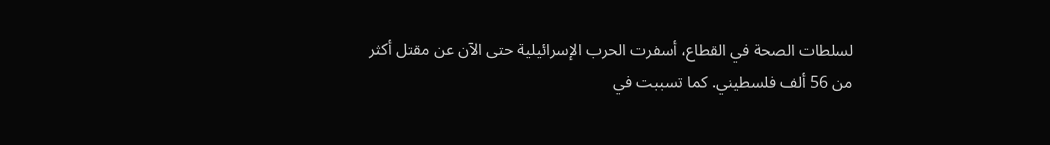لسلطات الصحة في القطاع، أسفرت الحرب الإسرائيلية حتى الآن عن مقتل أكثر من 56 ألف فلسطيني. كما تسببت في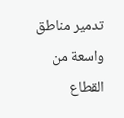تدمير مناطق واسعة من القطاع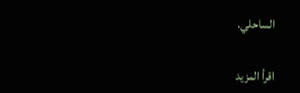الساحلي.

اقرأ المزيد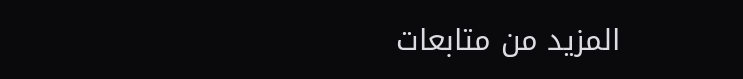المزيد من متابعات